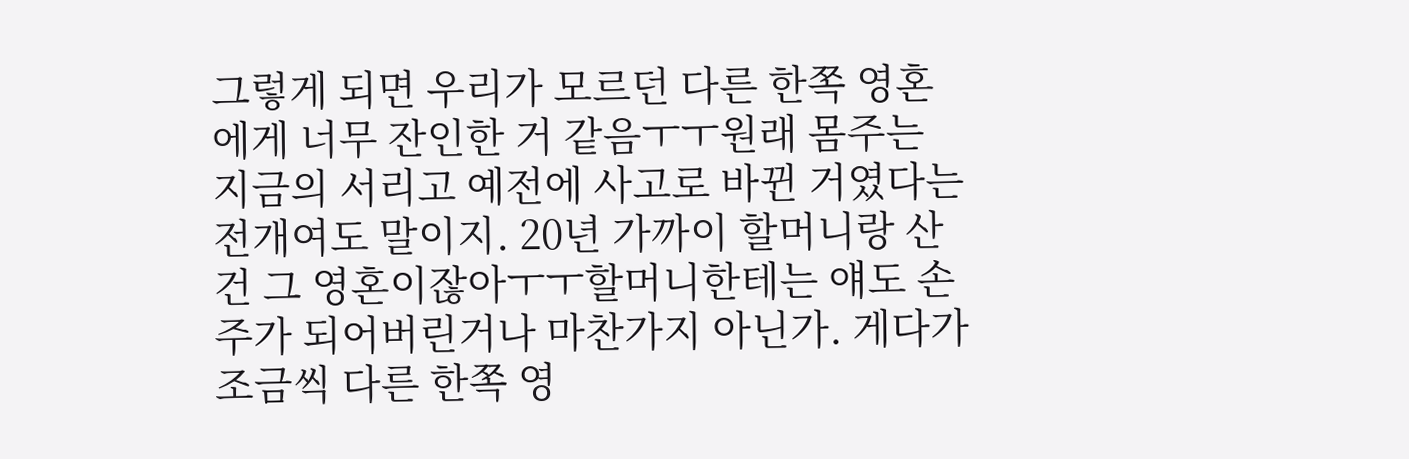그렇게 되면 우리가 모르던 다른 한쪽 영혼에게 너무 잔인한 거 같음ㅜㅜ원래 몸주는 지금의 서리고 예전에 사고로 바뀐 거였다는 전개여도 말이지. 20년 가까이 할머니랑 산 건 그 영혼이잖아ㅜㅜ할머니한테는 얘도 손주가 되어버린거나 마찬가지 아닌가. 게다가 조금씩 다른 한쪽 영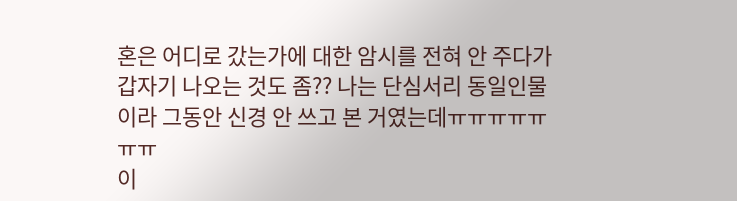혼은 어디로 갔는가에 대한 암시를 전혀 안 주다가 갑자기 나오는 것도 좀?? 나는 단심서리 동일인물이라 그동안 신경 안 쓰고 본 거였는데ㅠㅠㅠㅠㅠㅠㅠ
이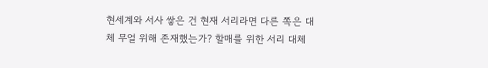현세계와 서사 쌓은 건 현재 서리라면 다른 쪽은 대체 무얼 위해 존재했는가? 할매를 위한 서리 대체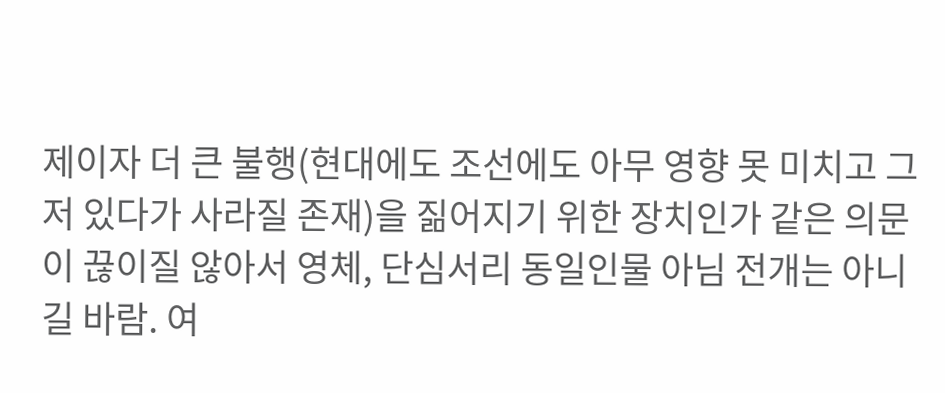제이자 더 큰 불행(현대에도 조선에도 아무 영향 못 미치고 그저 있다가 사라질 존재)을 짊어지기 위한 장치인가 같은 의문이 끊이질 않아서 영체, 단심서리 동일인물 아님 전개는 아니길 바람. 여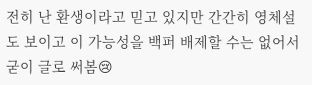전히 난 환생이라고 믿고 있지만 간간히 영체설도 보이고 이 가능성을 백퍼 배제할 수는 없어서 굳이 글로 써봄😢